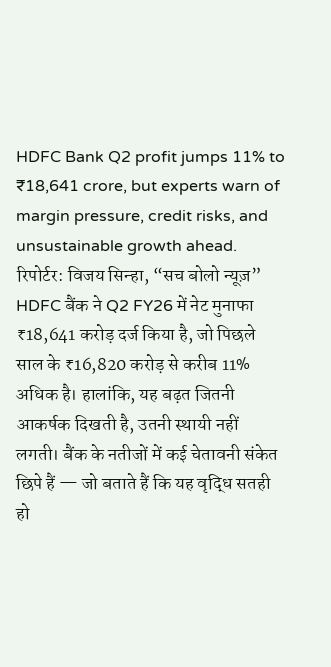HDFC Bank Q2 profit jumps 11% to ₹18,641 crore, but experts warn of margin pressure, credit risks, and unsustainable growth ahead.
रिपोर्टर: विजय सिन्हा, “सच बोलो न्यूज़”
HDFC बैंक ने Q2 FY26 में नेट मुनाफा ₹18,641 करोड़ दर्ज किया है, जो पिछले साल के ₹16,820 करोड़ से करीब 11% अधिक है। हालांकि, यह बढ़त जितनी आकर्षक दिखती है, उतनी स्थायी नहीं लगती। बैंक के नतीजों में कई चेतावनी संकेत छिपे हैं — जो बताते हैं कि यह वृद्धि सतही हो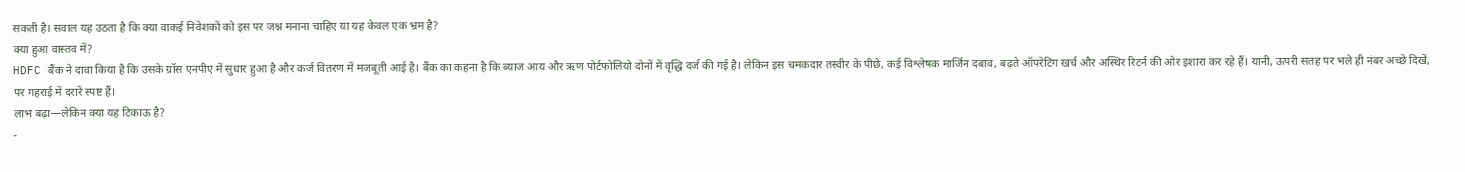सकती है। सवाल यह उठता है कि क्या वाकई निवेशकों को इस पर जश्न मनाना चाहिए या यह केवल एक भ्रम है?
क्या हुआ वास्तव में?
HDFC बैंक ने दावा किया है कि उसके ग्रॉस एनपीए में सुधार हुआ है और कर्ज वितरण में मजबूती आई है। बैंक का कहना है कि ब्याज आय और ऋण पोर्टफोलियो दोनों में वृद्धि दर्ज की गई है। लेकिन इस चमकदार तस्वीर के पीछे, कई विश्लेषक मार्जिन दबाव, बढ़ते ऑपरेटिंग खर्च और अस्थिर रिटर्न की ओर इशारा कर रहे हैं। यानी, ऊपरी सतह पर भले ही नंबर अच्छे दिखें, पर गहराई में दरारें स्पष्ट हैं।
लाभ बढ़ा—लेकिन क्या यह टिकाऊ है?
-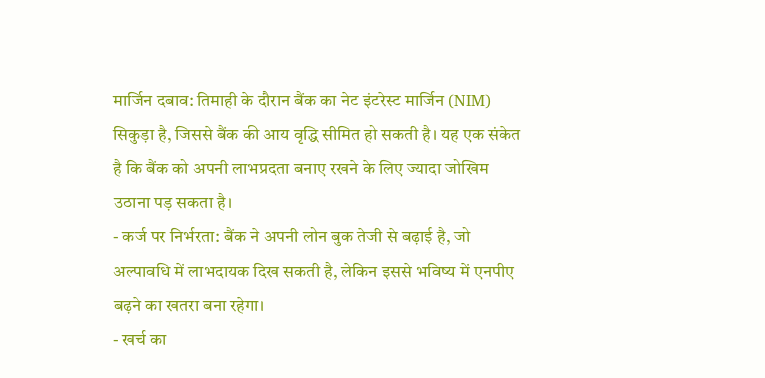मार्जिन दबाव: तिमाही के दौरान बैंक का नेट इंटरेस्ट मार्जिन (NIM) सिकुड़ा है, जिससे बैंक की आय वृद्धि सीमित हो सकती है। यह एक संकेत है कि बैंक को अपनी लाभप्रदता बनाए रखने के लिए ज्यादा जोखिम उठाना पड़ सकता है।
- कर्ज पर निर्भरता: बैंक ने अपनी लोन बुक तेजी से बढ़ाई है, जो अल्पावधि में लाभदायक दिख सकती है, लेकिन इससे भविष्य में एनपीए बढ़ने का खतरा बना रहेगा।
- खर्च का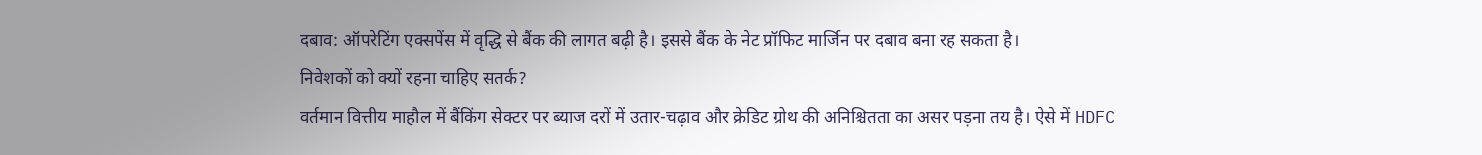दबाव: ऑपरेटिंग एक्सपेंस में वृद्धि से बैंक की लागत बढ़ी है। इससे बैंक के नेट प्रॉफिट मार्जिन पर दबाव बना रह सकता है।
निवेशकों को क्यों रहना चाहिए सतर्क?
वर्तमान वित्तीय माहौल में बैंकिंग सेक्टर पर ब्याज दरों में उतार-चढ़ाव और क्रेडिट ग्रोथ की अनिश्चितता का असर पड़ना तय है। ऐसे में HDFC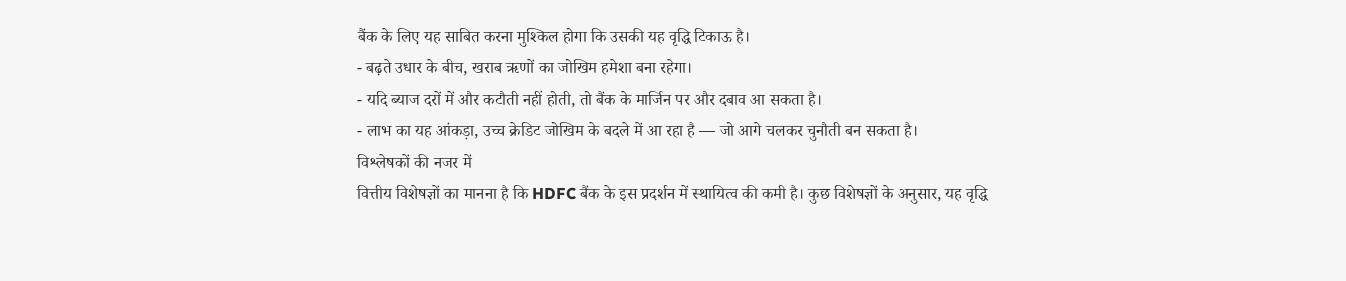बैंक के लिए यह साबित करना मुश्किल होगा कि उसकी यह वृद्धि टिकाऊ है।
- बढ़ते उधार के बीच, खराब ऋणों का जोखिम हमेशा बना रहेगा।
- यदि ब्याज दरों में और कटौती नहीं होती, तो बैंक के मार्जिन पर और दबाव आ सकता है।
- लाभ का यह आंकड़ा, उच्च क्रेडिट जोखिम के बदले में आ रहा है — जो आगे चलकर चुनौती बन सकता है।
विश्लेषकों की नजर में
वित्तीय विशेषज्ञों का मानना है कि HDFC बैंक के इस प्रदर्शन में स्थायित्व की कमी है। कुछ विशेषज्ञों के अनुसार, यह वृद्धि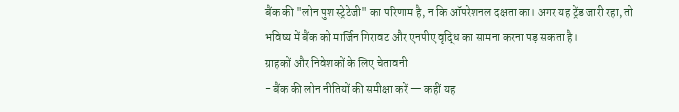बैंक की "लोन पुश स्ट्रेटेजी" का परिणाम है, न कि ऑपरेशनल दक्षता का। अगर यह ट्रेंड जारी रहा, तो भविष्य में बैंक को मार्जिन गिरावट और एनपीए वृद्धि का सामना करना पड़ सकता है।
ग्राहकों और निवेशकों के लिए चेतावनी
- बैंक की लोन नीतियों की समीक्षा करें — कहीं यह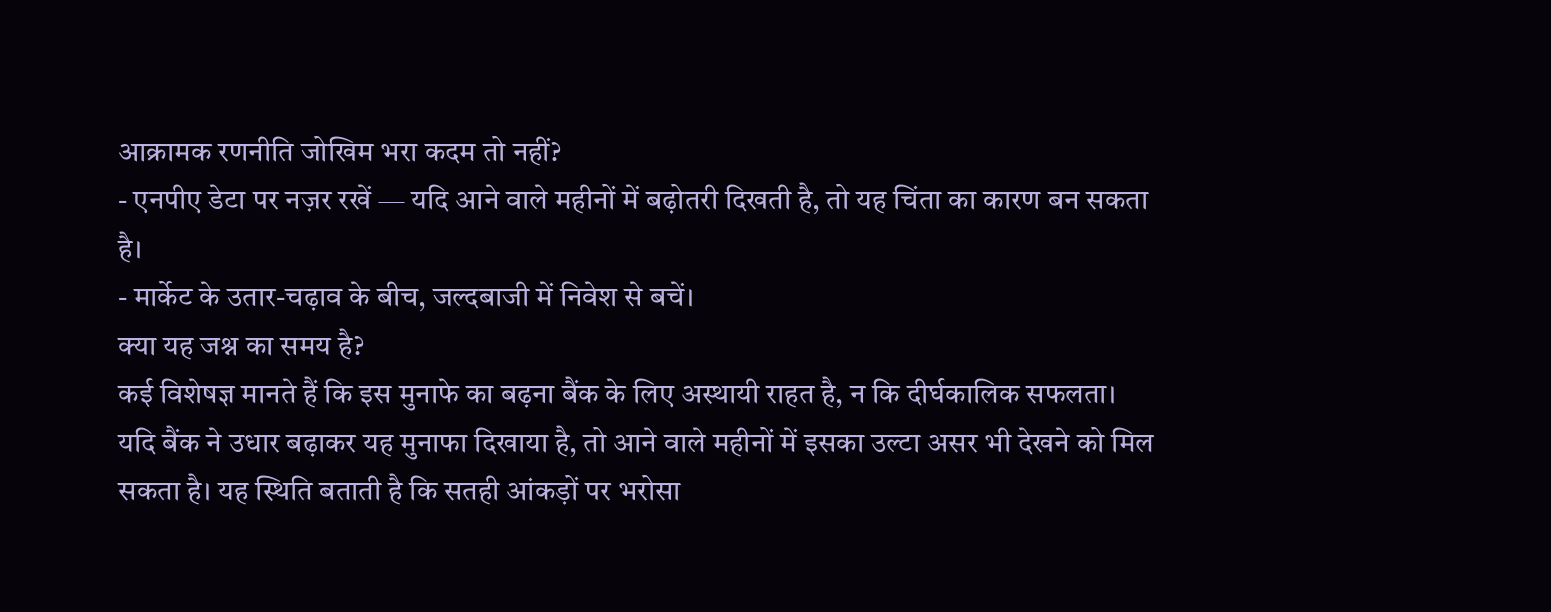आक्रामक रणनीति जोखिम भरा कदम तो नहीं?
- एनपीए डेटा पर नज़र रखें — यदि आने वाले महीनों में बढ़ोतरी दिखती है, तो यह चिंता का कारण बन सकता है।
- मार्केट के उतार-चढ़ाव के बीच, जल्दबाजी में निवेश से बचें।
क्या यह जश्न का समय है?
कई विशेषज्ञ मानते हैं कि इस मुनाफे का बढ़ना बैंक के लिए अस्थायी राहत है, न कि दीर्घकालिक सफलता। यदि बैंक ने उधार बढ़ाकर यह मुनाफा दिखाया है, तो आने वाले महीनों में इसका उल्टा असर भी देखने को मिल सकता है। यह स्थिति बताती है कि सतही आंकड़ों पर भरोसा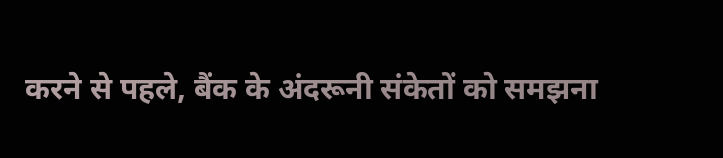करने से पहले, बैंक के अंदरूनी संकेतों को समझना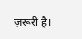ज़रूरी है।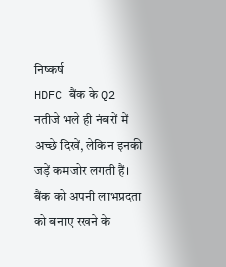निष्कर्ष
HDFC बैंक के Q2 नतीजे भले ही नंबरों में अच्छे दिखें, लेकिन इनकी जड़ें कमजोर लगती हैं। बैंक को अपनी लाभप्रदता को बनाए रखने के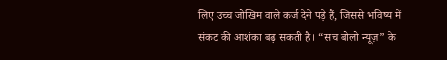लिए उच्च जोखिम वाले कर्ज देने पड़े हैं, जिससे भविष्य में संकट की आशंका बढ़ सकती है। “सच बोलो न्यूज़” के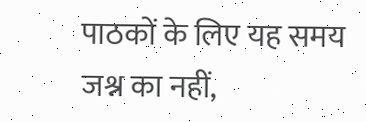पाठकों के लिए यह समय जश्न का नहीं,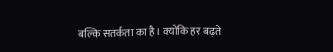बल्कि सतर्कता का है। क्योंकि हर बढ़ते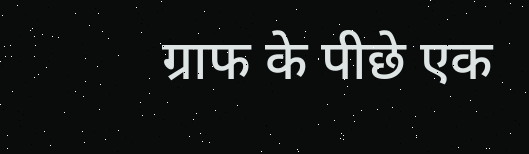ग्राफ के पीछे एक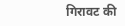गिरावट की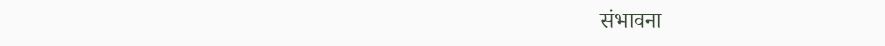संभावना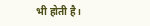भी होती है।